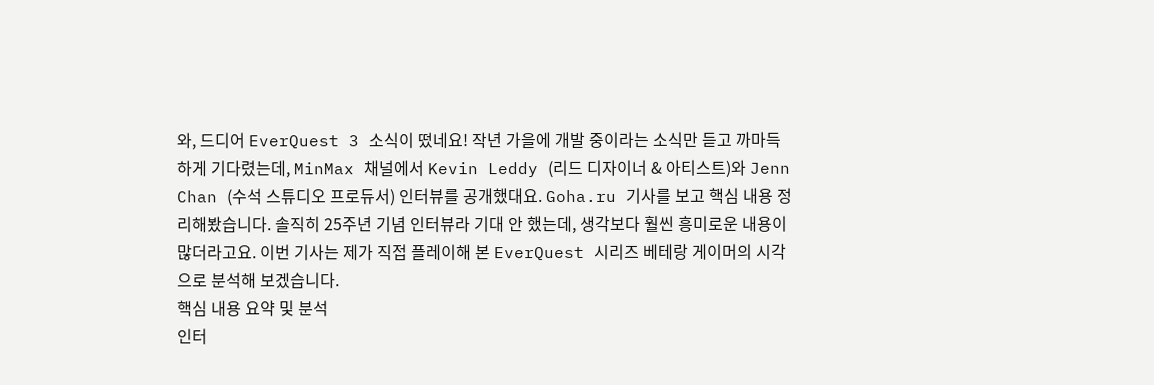와, 드디어 EverQuest 3 소식이 떴네요! 작년 가을에 개발 중이라는 소식만 듣고 까마득하게 기다렸는데, MinMax 채널에서 Kevin Leddy (리드 디자이너 & 아티스트)와 Jenn Chan (수석 스튜디오 프로듀서) 인터뷰를 공개했대요. Goha.ru 기사를 보고 핵심 내용 정리해봤습니다. 솔직히 25주년 기념 인터뷰라 기대 안 했는데, 생각보다 훨씬 흥미로운 내용이 많더라고요. 이번 기사는 제가 직접 플레이해 본 EverQuest 시리즈 베테랑 게이머의 시각으로 분석해 보겠습니다.
핵심 내용 요약 및 분석
인터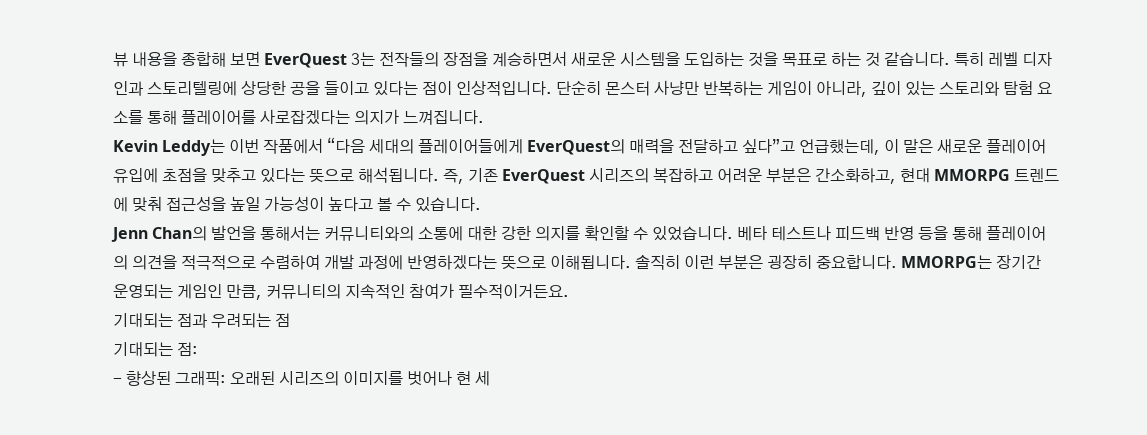뷰 내용을 종합해 보면 EverQuest 3는 전작들의 장점을 계승하면서 새로운 시스템을 도입하는 것을 목표로 하는 것 같습니다. 특히 레벨 디자인과 스토리텔링에 상당한 공을 들이고 있다는 점이 인상적입니다. 단순히 몬스터 사냥만 반복하는 게임이 아니라, 깊이 있는 스토리와 탐험 요소를 통해 플레이어를 사로잡겠다는 의지가 느껴집니다.
Kevin Leddy는 이번 작품에서 “다음 세대의 플레이어들에게 EverQuest의 매력을 전달하고 싶다”고 언급했는데, 이 말은 새로운 플레이어 유입에 초점을 맞추고 있다는 뜻으로 해석됩니다. 즉, 기존 EverQuest 시리즈의 복잡하고 어려운 부분은 간소화하고, 현대 MMORPG 트렌드에 맞춰 접근성을 높일 가능성이 높다고 볼 수 있습니다.
Jenn Chan의 발언을 통해서는 커뮤니티와의 소통에 대한 강한 의지를 확인할 수 있었습니다. 베타 테스트나 피드백 반영 등을 통해 플레이어의 의견을 적극적으로 수렴하여 개발 과정에 반영하겠다는 뜻으로 이해됩니다. 솔직히 이런 부분은 굉장히 중요합니다. MMORPG는 장기간 운영되는 게임인 만큼, 커뮤니티의 지속적인 참여가 필수적이거든요.
기대되는 점과 우려되는 점
기대되는 점:
- 향상된 그래픽: 오래된 시리즈의 이미지를 벗어나 현 세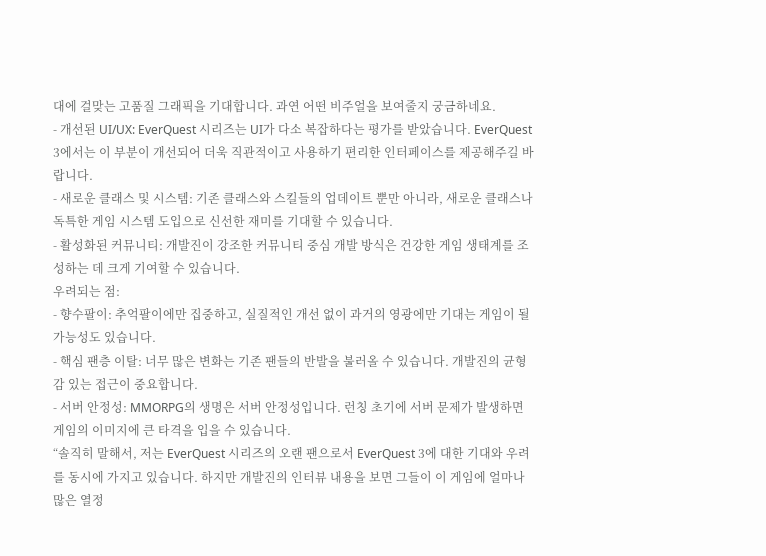대에 걸맞는 고품질 그래픽을 기대합니다. 과연 어떤 비주얼을 보여줄지 궁금하네요.
- 개선된 UI/UX: EverQuest 시리즈는 UI가 다소 복잡하다는 평가를 받았습니다. EverQuest 3에서는 이 부분이 개선되어 더욱 직관적이고 사용하기 편리한 인터페이스를 제공해주길 바랍니다.
- 새로운 클래스 및 시스템: 기존 클래스와 스킬들의 업데이트 뿐만 아니라, 새로운 클래스나 독특한 게임 시스템 도입으로 신선한 재미를 기대할 수 있습니다.
- 활성화된 커뮤니티: 개발진이 강조한 커뮤니티 중심 개발 방식은 건강한 게임 생태계를 조성하는 데 크게 기여할 수 있습니다.
우려되는 점:
- 향수팔이: 추억팔이에만 집중하고, 실질적인 개선 없이 과거의 영광에만 기대는 게임이 될 가능성도 있습니다.
- 핵심 팬층 이탈: 너무 많은 변화는 기존 팬들의 반발을 불러올 수 있습니다. 개발진의 균형감 있는 접근이 중요합니다.
- 서버 안정성: MMORPG의 생명은 서버 안정성입니다. 런칭 초기에 서버 문제가 발생하면 게임의 이미지에 큰 타격을 입을 수 있습니다.
“솔직히 말해서, 저는 EverQuest 시리즈의 오랜 팬으로서 EverQuest 3에 대한 기대와 우려를 동시에 가지고 있습니다. 하지만 개발진의 인터뷰 내용을 보면 그들이 이 게임에 얼마나 많은 열정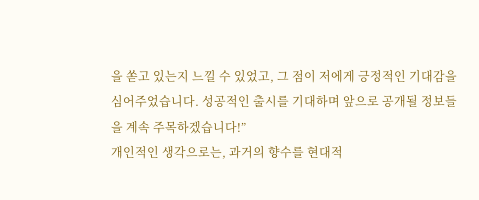을 쏟고 있는지 느낄 수 있었고, 그 점이 저에게 긍정적인 기대감을 심어주었습니다. 성공적인 출시를 기대하며 앞으로 공개될 정보들을 계속 주목하겠습니다!”
개인적인 생각으로는, 과거의 향수를 현대적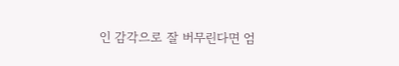인 감각으로 잘 버무린다면 엄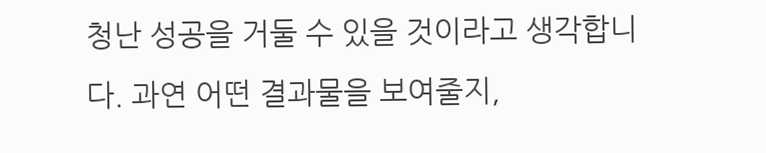청난 성공을 거둘 수 있을 것이라고 생각합니다. 과연 어떤 결과물을 보여줄지,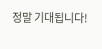정말 기대됩니다!